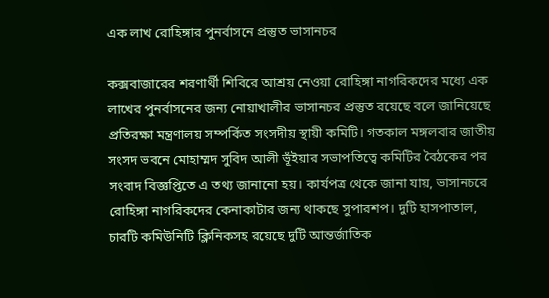এক লাখ রোহিঙ্গার পুনর্বাসনে প্রস্তুত ভাসানচর

কক্সবাজারের শরণার্থী শিবিরে আশ্রয় নেওয়া রোহিঙ্গা নাগরিকদের মধ্যে এক লাখের পুনর্বাসনের জন্য নোয়াখালীর ভাসানচর প্রস্তুত রয়েছে বলে জানিয়েছে প্রতিরক্ষা মন্ত্রণালয় সম্পর্কিত সংসদীয় স্থায়ী কমিটি। গতকাল মঙ্গলবার জাতীয় সংসদ ভবনে মোহাম্মদ সুবিদ আলী ভূঁইয়ার সভাপতিত্বে কমিটির বৈঠকের পর সংবাদ বিজ্ঞপ্তিতে এ তথ্য জানানো হয়। কার্যপত্র থেকে জানা যায়, ভাসানচরে রোহিঙ্গা নাগরিকদের কেনাকাটার জন্য থাকছে সুপারশপ। দুটি হাসপাতাল, চারটি কমিউনিটি ক্লিনিকসহ রয়েছে দুটি আন্তর্জাতিক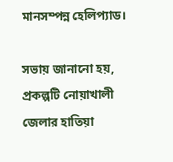মানসম্পন্ন হেলিপ্যাড।

সভায় জানানো হয়, প্রকল্পটি নোয়াখালী জেলার হাতিয়া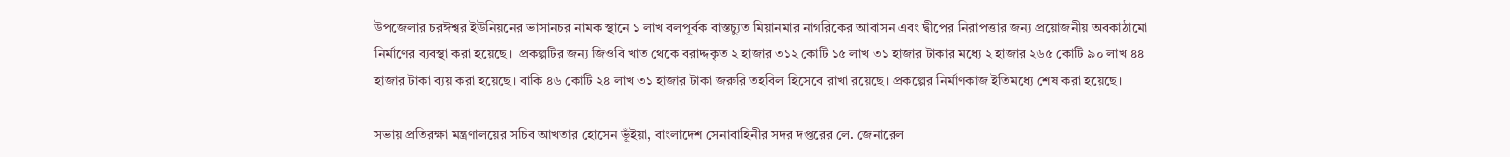উপজেলার চরঈশ্বর ইউনিয়নের ভাসানচর নামক স্থানে ১ লাখ বলপূর্বক বাস্তচ্যুত মিয়ানমার নাগরিকের আবাসন এবং দ্বীপের নিরাপত্তার জন্য প্রয়োজনীয় অবকাঠামো নির্মাণের ব্যবস্থা করা হয়েছে।  প্রকল্পটির জন্য জিওবি খাত থেকে বরাদ্দকৃত ২ হাজার ৩১২ কোটি ১৫ লাখ ৩১ হাজার টাকার মধ্যে ২ হাজার ২৬৫ কোটি ৯০ লাখ ৪৪ হাজার টাকা ব্যয় করা হয়েছে। বাকি ৪৬ কোটি ২৪ লাখ ৩১ হাজার টাকা জরুরি তহবিল হিসেবে রাখা রয়েছে। প্রকল্পের নির্মাণকাজ ইতিমধ্যে শেষ করা হয়েছে।

সভায় প্রতিরক্ষা মন্ত্রণালয়ের সচিব আখতার হোসেন ভূঁইয়া, বাংলাদেশ সেনাবাহিনীর সদর দপ্তরের লে. জেনারেল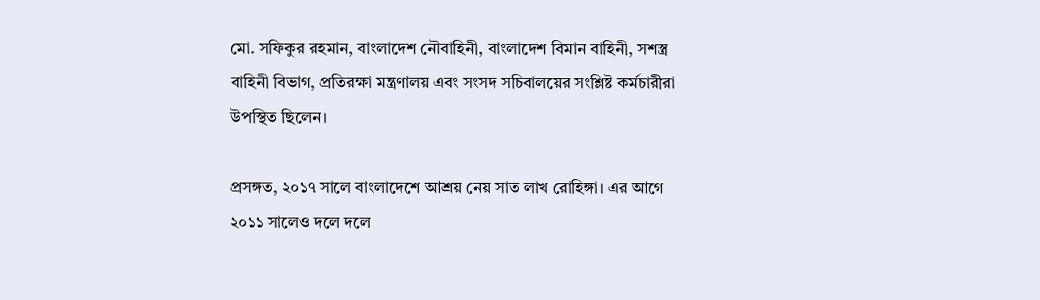মো. সফিকুর রহমান, বাংলাদেশ নৌবাহিনী, বাংলাদেশ বিমান বাহিনী, সশস্ত্র বাহিনী বিভাগ, প্রতিরক্ষা মন্ত্রণালয় এবং সংসদ সচিবালয়ের সংশ্লিষ্ট কর্মচারীরা উপস্থিত ছিলেন।

প্রসঙ্গত, ২০১৭ সালে বাংলাদেশে আশ্রয় নেয় সাত লাখ রোহিঙ্গা। এর আগে ২০১১ সালেও দলে দলে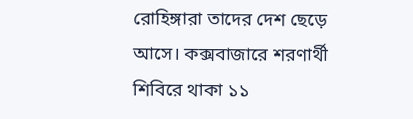রোহিঙ্গারা তাদের দেশ ছেড়ে আসে। কক্সবাজারে শরণার্থী শিবিরে থাকা ১১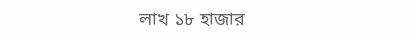লাখ ১৮ হাজার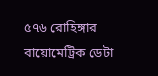৫৭৬ রোহিঙ্গার বায়োমেট্রিক ডেটা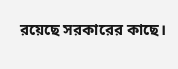রয়েছে সরকারের কাছে।